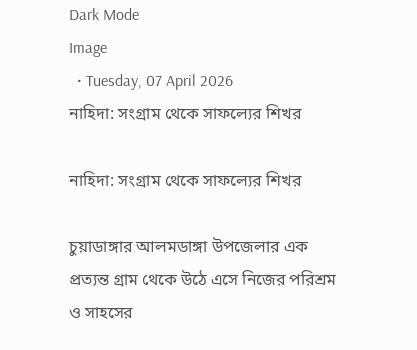Dark Mode
Image
  • Tuesday, 07 April 2026
নাহিদা: সংগ্রাম থেকে সাফল্যের শিখর

নাহিদা: সংগ্রাম থেকে সাফল্যের শিখর

চুয়াডাঙ্গার আলমডাঙ্গা উপজেলার এক প্রত্যন্ত গ্রাম থেকে উঠে এসে নিজের পরিশ্রম ও সাহসের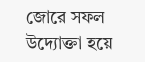জোরে সফল উদ্যোক্তা হয়ে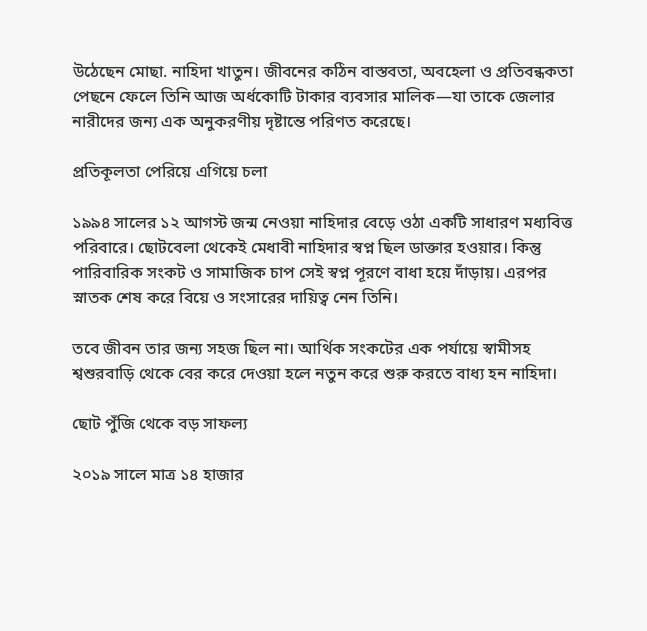উঠেছেন মোছা. নাহিদা খাতুন। জীবনের কঠিন বাস্তবতা, অবহেলা ও প্রতিবন্ধকতা পেছনে ফেলে তিনি আজ অর্ধকোটি টাকার ব্যবসার মালিক—যা তাকে জেলার নারীদের জন্য এক অনুকরণীয় দৃষ্টান্তে পরিণত করেছে।

প্রতিকূলতা পেরিয়ে এগিয়ে চলা

১৯৯৪ সালের ১২ আগস্ট জন্ম নেওয়া নাহিদার বেড়ে ওঠা একটি সাধারণ মধ্যবিত্ত পরিবারে। ছোটবেলা থেকেই মেধাবী নাহিদার স্বপ্ন ছিল ডাক্তার হওয়ার। কিন্তু পারিবারিক সংকট ও সামাজিক চাপ সেই স্বপ্ন পূরণে বাধা হয়ে দাঁড়ায়। এরপর স্নাতক শেষ করে বিয়ে ও সংসারের দায়িত্ব নেন তিনি।

তবে জীবন তার জন্য সহজ ছিল না। আর্থিক সংকটের এক পর্যায়ে স্বামীসহ শ্বশুরবাড়ি থেকে বের করে দেওয়া হলে নতুন করে শুরু করতে বাধ্য হন নাহিদা।

ছোট পুঁজি থেকে বড় সাফল্য

২০১৯ সালে মাত্র ১৪ হাজার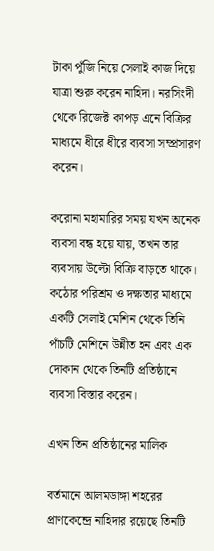টাকা পুঁজি নিয়ে সেলাই কাজ দিয়ে যাত্রা শুরু করেন নাহিদা। নরসিংদী থেকে রিজেক্ট কাপড় এনে বিক্রির মাধ্যমে ধীরে ধীরে ব্যবসা সম্প্রসারণ করেন।

করোনা মহামারির সময় যখন অনেক ব্যবসা বন্ধ হয়ে যায়, তখন তার ব্যবসায় উল্টো বিক্রি বাড়তে থাকে। কঠোর পরিশ্রম ও দক্ষতার মাধ্যমে একটি সেলাই মেশিন থেকে তিনি পাঁচটি মেশিনে উন্নীত হন এবং এক দোকান থেকে তিনটি প্রতিষ্ঠানে ব্যবসা বিস্তার করেন।

এখন তিন প্রতিষ্ঠানের মালিক

বর্তমানে আলমডাঙ্গা শহরের প্রাণকেন্দ্রে নাহিদার রয়েছে তিনটি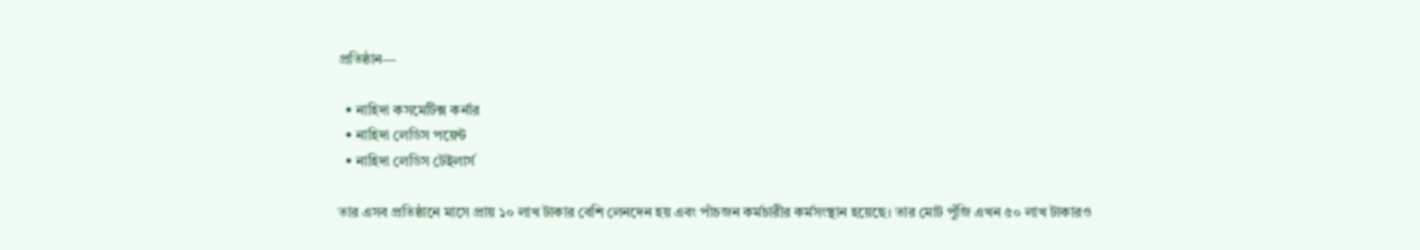প্রতিষ্ঠান—

  • নাহিদা কসমেটিক্স কর্নার
  • নাহিদা লেডিস পয়েন্ট
  • নাহিদা লেডিস টেইলার্স

তার এসব প্রতিষ্ঠানে মাসে প্রায় ১০ লাখ টাকার বেশি লেনদেন হয় এবং পাঁচজন কর্মচারীর কর্মসংস্থান হয়েছে। তার মোট পুঁজি এখন ৫০ লাখ টাকারও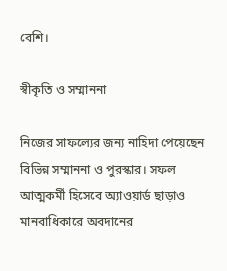বেশি।

স্বীকৃতি ও সম্মাননা

নিজের সাফল্যের জন্য নাহিদা পেয়েছেন বিভিন্ন সম্মাননা ও পুরস্কার। সফল আত্মকর্মী হিসেবে অ্যাওয়ার্ড ছাড়াও মানবাধিকারে অবদানের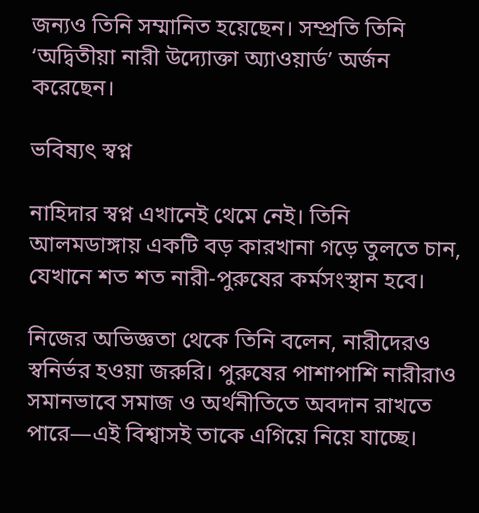জন্যও তিনি সম্মানিত হয়েছেন। সম্প্রতি তিনি ‘অদ্বিতীয়া নারী উদ্যোক্তা অ্যাওয়ার্ড’ অর্জন করেছেন।

ভবিষ্যৎ স্বপ্ন

নাহিদার স্বপ্ন এখানেই থেমে নেই। তিনি আলমডাঙ্গায় একটি বড় কারখানা গড়ে তুলতে চান, যেখানে শত শত নারী-পুরুষের কর্মসংস্থান হবে।

নিজের অভিজ্ঞতা থেকে তিনি বলেন, নারীদেরও স্বনির্ভর হওয়া জরুরি। পুরুষের পাশাপাশি নারীরাও সমানভাবে সমাজ ও অর্থনীতিতে অবদান রাখতে পারে—এই বিশ্বাসই তাকে এগিয়ে নিয়ে যাচ্ছে।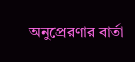অনুপ্রেরণার বার্তা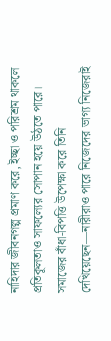নাহিদার জীবনগল্প প্রমাণ করে, ইচ্ছা ও পরিশ্রম থাকলে প্রতিকূলতাও সাফল্যের সোপান হয়ে উঠতে পারে। সমাজের বাঁধা-বিপত্তি উপেক্ষা করে তিনি দেখিয়েছেন—নারীরাও পারে নিজেদের ভাগ্য নিজেরাই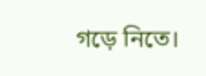গড়ে নিতে।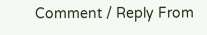Comment / Reply From